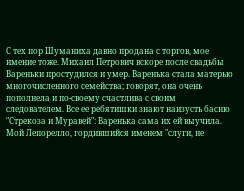С тех пор Шуманиха давно продана с торгов, мое имение тоже. Михаил Петрович вскоре после свадьбы Вареньки простудился и умер. Варенька стала матерью многочисленного семейства; говорят, она очень пополнела и по-своему счастлива с своим следователем. Все ее ребятишки знают наизусть басню "Стрекоза и Муравей": Варенька сама их ей выучила. Мой Лепорелло, гордившийся именем "слуги, не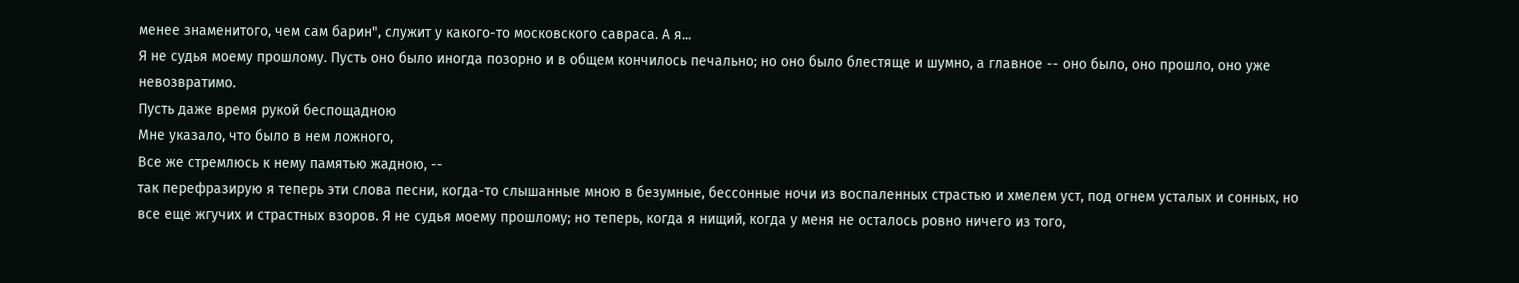менее знаменитого, чем сам барин", служит у какого-то московского савраса. А я...
Я не судья моему прошлому. Пусть оно было иногда позорно и в общем кончилось печально; но оно было блестяще и шумно, а главное -- оно было, оно прошло, оно уже невозвратимо.
Пусть даже время рукой беспощадною
Мне указало, что было в нем ложного,
Все же стремлюсь к нему памятью жадною, --
так перефразирую я теперь эти слова песни, когда-то слышанные мною в безумные, бессонные ночи из воспаленных страстью и хмелем уст, под огнем усталых и сонных, но все еще жгучих и страстных взоров. Я не судья моему прошлому; но теперь, когда я нищий, когда у меня не осталось ровно ничего из того,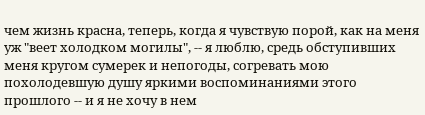чем жизнь красна, теперь, когда я чувствую порой, как на меня уж "веет холодком могилы", -- я люблю, средь обступивших меня кругом сумерек и непогоды, согревать мою похолодевшую душу яркими воспоминаниями этого прошлого -- и я не хочу в нем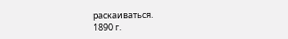раскаиваться.
1890 г.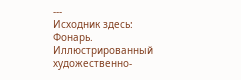---
Исходник здесь: Фонарь. Иллюстрированный художественно-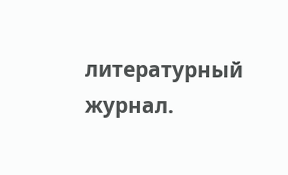литературный журнал.